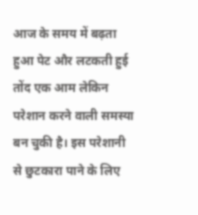आज के समय में बढ़ता हुआ पेट और लटकती हुई तोंद एक आम लेकिन परेशान करने वाली समस्या बन चुकी है। इस परेशानी से छुटकारा पाने के लिए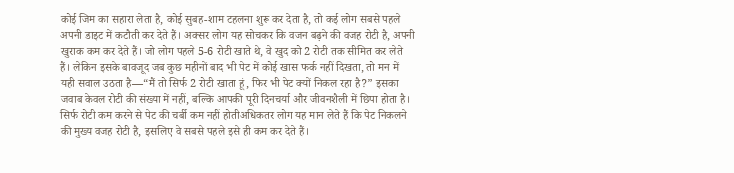कोई जिम का सहारा लेता है, कोई सुबह-शाम टहलना शुरू कर देता है, तो कई लोग सबसे पहले अपनी डाइट में कटौती कर देते हैं। अक्सर लोग यह सोचकर कि वजन बढ़ने की वजह रोटी है, अपनी खुराक कम कर देते हैं। जो लोग पहले 5-6 रोटी खाते थे, वे खुद को 2 रोटी तक सीमित कर लेते हैं। लेकिन इसके बावजूद जब कुछ महीनों बाद भी पेट में कोई खास फर्क नहीं दिखता, तो मन में यही सवाल उठता है—“मैं तो सिर्फ 2 रोटी खाता हूं, फिर भी पेट क्यों निकल रहा है?” इसका जवाब केवल रोटी की संख्या में नहीं, बल्कि आपकी पूरी दिनचर्या और जीवनशैली में छिपा होता है।
सिर्फ रोटी कम करने से पेट की चर्बी कम नहीं होतीअधिकतर लोग यह मान लेते हैं कि पेट निकलने की मुख्य वजह रोटी है, इसलिए वे सबसे पहले इसे ही कम कर देते हैं।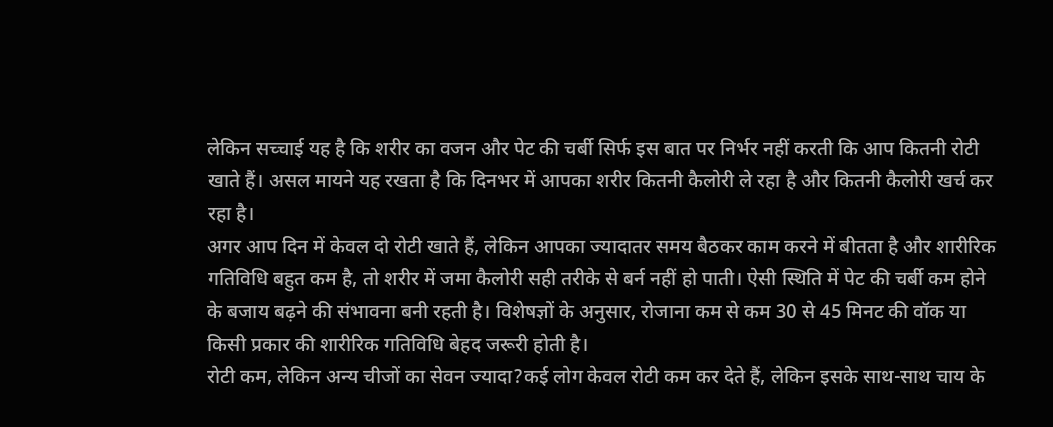लेकिन सच्चाई यह है कि शरीर का वजन और पेट की चर्बी सिर्फ इस बात पर निर्भर नहीं करती कि आप कितनी रोटी खाते हैं। असल मायने यह रखता है कि दिनभर में आपका शरीर कितनी कैलोरी ले रहा है और कितनी कैलोरी खर्च कर रहा है।
अगर आप दिन में केवल दो रोटी खाते हैं, लेकिन आपका ज्यादातर समय बैठकर काम करने में बीतता है और शारीरिक गतिविधि बहुत कम है, तो शरीर में जमा कैलोरी सही तरीके से बर्न नहीं हो पाती। ऐसी स्थिति में पेट की चर्बी कम होने के बजाय बढ़ने की संभावना बनी रहती है। विशेषज्ञों के अनुसार, रोजाना कम से कम 30 से 45 मिनट की वॉक या किसी प्रकार की शारीरिक गतिविधि बेहद जरूरी होती है।
रोटी कम, लेकिन अन्य चीजों का सेवन ज्यादा?कई लोग केवल रोटी कम कर देते हैं, लेकिन इसके साथ-साथ चाय के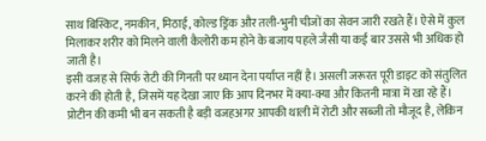साथ बिस्किट, नमकीन, मिठाई, कोल्ड ड्रिंक और तली-भुनी चीजों का सेवन जारी रखते हैं। ऐसे में कुल मिलाकर शरीर को मिलने वाली कैलोरी कम होने के बजाय पहले जैसी या कई बार उससे भी अधिक हो जाती है।
इसी वजह से सिर्फ रोटी की गिनती पर ध्यान देना पर्याप्त नहीं है। असली जरूरत पूरी डाइट को संतुलित करने की होती है, जिसमें यह देखा जाए कि आप दिनभर में क्या-क्या और कितनी मात्रा में खा रहे हैं।
प्रोटीन की कमी भी बन सकती है बड़ी वजहअगर आपकी थाली में रोटी और सब्जी तो मौजूद है, लेकिन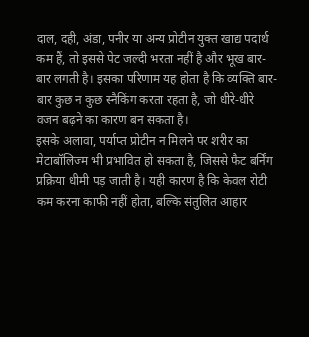दाल, दही, अंडा, पनीर या अन्य प्रोटीन युक्त खाद्य पदार्थ कम हैं, तो इससे पेट जल्दी भरता नहीं है और भूख बार-बार लगती है। इसका परिणाम यह होता है कि व्यक्ति बार-बार कुछ न कुछ स्नैकिंग करता रहता है, जो धीरे-धीरे वजन बढ़ने का कारण बन सकता है।
इसके अलावा, पर्याप्त प्रोटीन न मिलने पर शरीर का मेटाबॉलिज्म भी प्रभावित हो सकता है, जिससे फैट बर्निंग प्रक्रिया धीमी पड़ जाती है। यही कारण है कि केवल रोटी कम करना काफी नहीं होता, बल्कि संतुलित आहार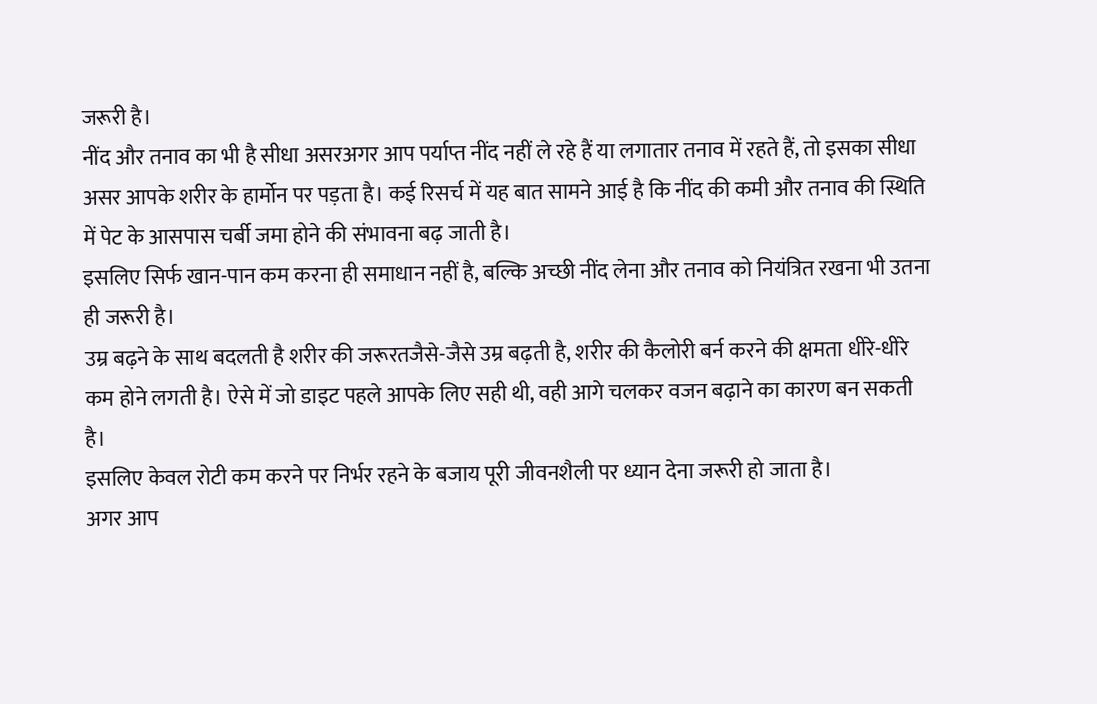जरूरी है।
नींद और तनाव का भी है सीधा असरअगर आप पर्याप्त नींद नहीं ले रहे हैं या लगातार तनाव में रहते हैं, तो इसका सीधा असर आपके शरीर के हार्मोन पर पड़ता है। कई रिसर्च में यह बात सामने आई है कि नींद की कमी और तनाव की स्थिति में पेट के आसपास चर्बी जमा होने की संभावना बढ़ जाती है।
इसलिए सिर्फ खान-पान कम करना ही समाधान नहीं है, बल्कि अच्छी नींद लेना और तनाव को नियंत्रित रखना भी उतना ही जरूरी है।
उम्र बढ़ने के साथ बदलती है शरीर की जरूरतजैसे-जैसे उम्र बढ़ती है, शरीर की कैलोरी बर्न करने की क्षमता धीरे-धीरे कम होने लगती है। ऐसे में जो डाइट पहले आपके लिए सही थी, वही आगे चलकर वजन बढ़ाने का कारण बन सकती है।
इसलिए केवल रोटी कम करने पर निर्भर रहने के बजाय पूरी जीवनशैली पर ध्यान देना जरूरी हो जाता है।
अगर आप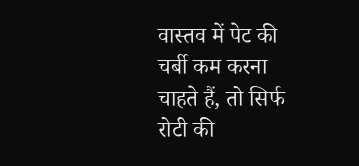वास्तव में पेट की चर्बी कम करना चाहते हैं, तो सिर्फ रोटी की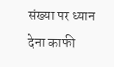संख्या पर ध्यान देना काफी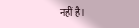नहीं है।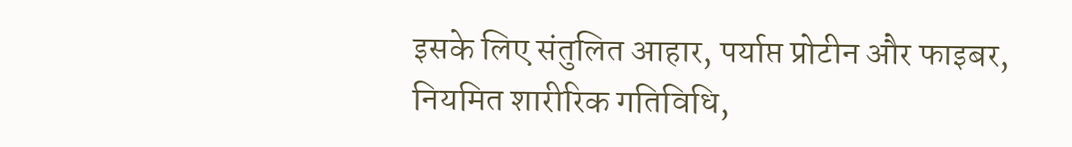इसके लिए संतुलित आहार, पर्याप्त प्रोटीन और फाइबर, नियमित शारीरिक गतिविधि,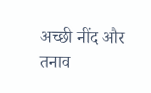अच्छी नींद और तनाव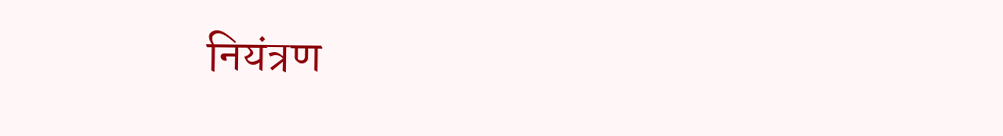नियंत्रण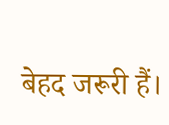बेहद जरूरी हैं।